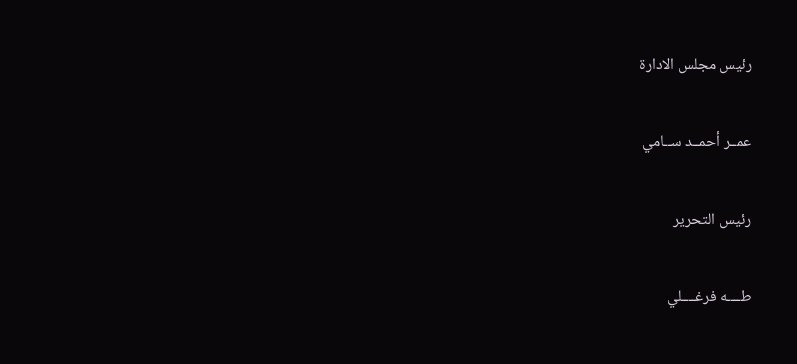رئيس مجلس الادارة

عمــر أحمــد ســامي

رئيس التحرير

طــــه فرغــــلي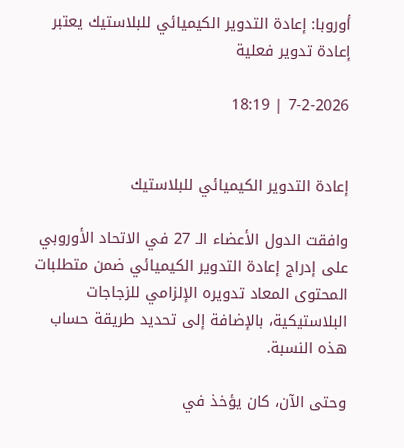أوروبا: إعادة التدوير الكيميائي للبلاستيك يعتبر إعادة تدوير فعلية

7-2-2026 | 18:19


إعادة التدوير الكيميائي للبلاستيك

وافقت الدول الأعضاء الـ 27 في الاتحاد الأوروبي على إدراج إعادة التدوير الكيميائي ضمن متطلبات المحتوى المعاد تدويره الإلزامي للزجاجات البلاستيكية، بالإضافة إلى تحديد طريقة حساب هذه النسبة.

وحتى الآن، كان يؤخذ في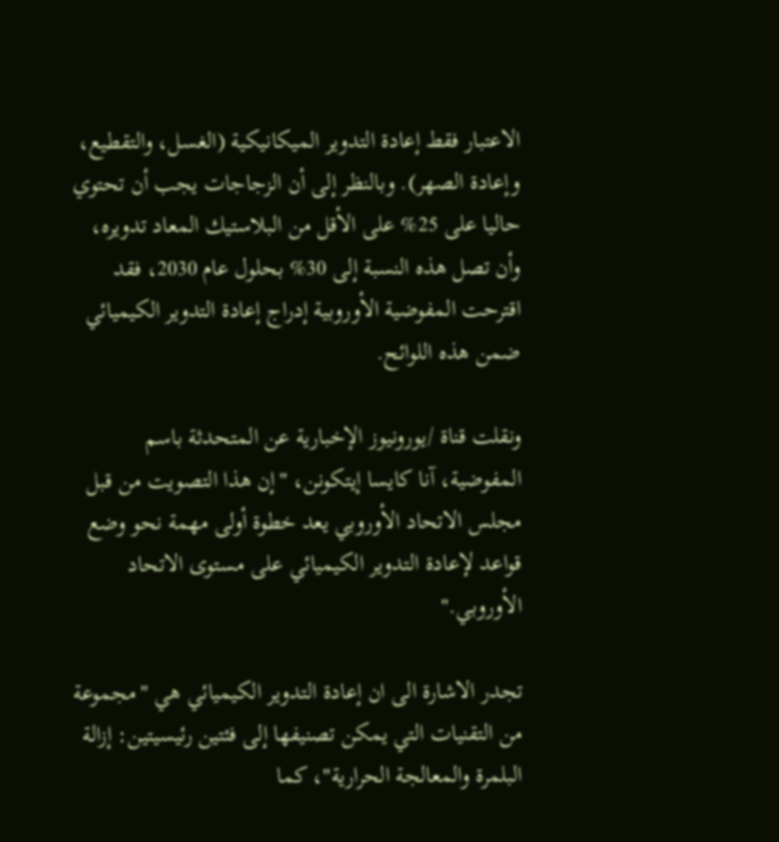الاعتبار فقط إعادة التدوير الميكانيكية (الغسل، والتقطيع، وإعادة الصهر). وبالنظر إلى أن الزجاجات يجب أن تحتوي حاليا على 25% على الأقل من البلاستيك المعاد تدويره، وأن تصل هذه النسبة إلى 30% بحلول عام 2030، فقد اقترحت المفوضية الأوروبية إدراج إعادة التدوير الكيميائي ضمن هذه اللوائح.

ونقلت قناة /يورونيوز الإخبارية عن المتحدثة باسم المفوضية، آنا كايسا إيتكونن، "إن هذا التصويت من قبل مجلس الاتحاد الأوروبي يعد خطوة أولى مهمة نحو وضع قواعد لإعادة التدوير الكيميائي على مستوى الاتحاد الأوروبي."

تجدر الاشارة الى ان إعادة التدوير الكيميائي هي "مجموعة من التقنيات التي يمكن تصنيفها إلى فئتين رئيسيتين: إزالة البلمرة والمعالجة الحرارية"، كما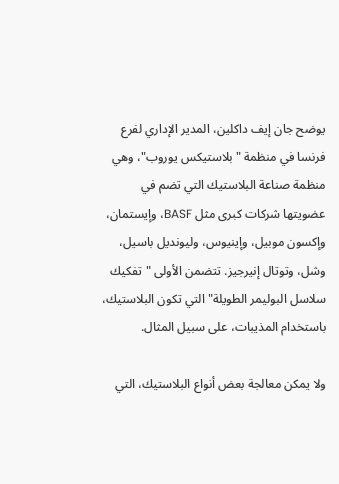يوضح جان إيف داكلين، المدير الإداري لفرع فرنسا في منظمة "بلاستيكس يوروب"، وهي منظمة صناعة البلاستيك التي تضم في عضويتها شركات كبرى مثل BASF، وإيستمان، وإكسون موبيل، وإينيوس، وليونديل باسيل، وشل، وتوتال إنيرجيز. تتضمن الأولى "تفكيك سلاسل البوليمر الطويلة" التي تكون البلاستيك، باستخدام المذيبات، على سبيل المثال.

ولا يمكن معالجة بعض أنواع البلاستيك، التي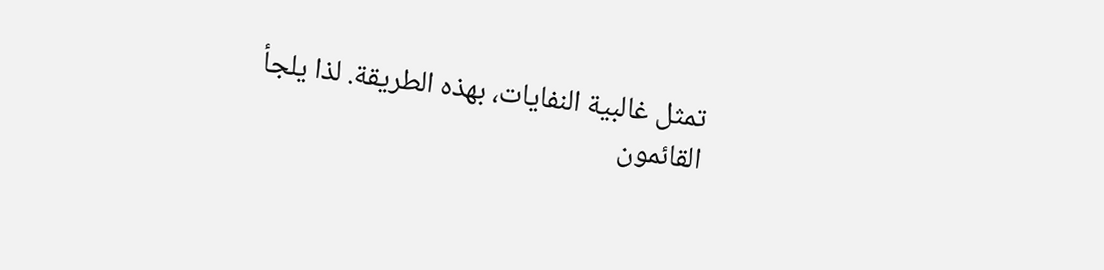تمثل غالبية النفايات، بهذه الطريقة. لذا يلجأ القائمون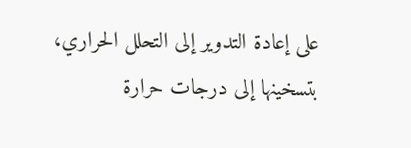على إعادة التدوير إلى التحلل الحراري، بتسخينها إلى درجات حرارة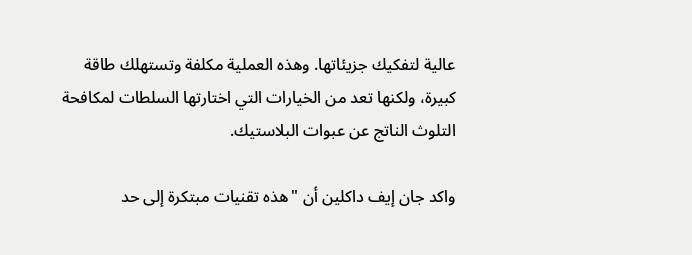عالية لتفكيك جزيئاتها. وهذه العملية مكلفة وتستهلك طاقة كبيرة، ولكنها تعد من الخيارات التي اختارتها السلطات لمكافحة التلوث الناتج عن عبوات البلاستيك.

واكد جان إيف داكلين أن "هذه تقنيات مبتكرة إلى حد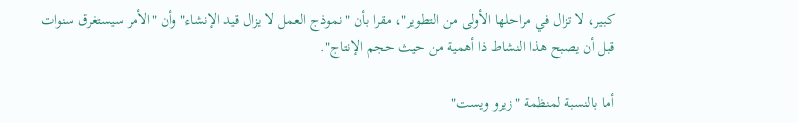كبير، لا تزال في مراحلها الأولى من التطوير"، مقرا بأن "نموذج العمل لا يزال قيد الإنشاء" وأن "الأمر سيستغرق سنوات قبل أن يصبح هذا النشاط ذا أهمية من حيث حجم الإنتاج".

أما بالنسبة لمنظمة "زيرو ويست"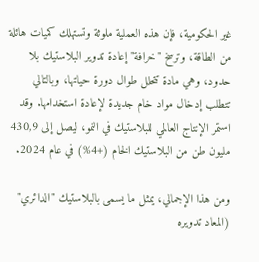غير الحكومية، فإن هذه العملية ملوثة وتستهلك كميات هائلة من الطاقة، وترسخ "خرافة" إعادة تدوير البلاستيك بلا حدود، وهي مادة تتحلل طوال دورة حياتها، وبالتالي تتطلب إدخال مواد خام جديدة لإعادة استخدامها. وقد استمر الإنتاج العالمي للبلاستيك في النمو، ليصل إلى 430,9 مليون طن من البلاستيك الخام (+4%) في عام 2024.

ومن هذا الإجمالي، يمثل ما يسمى بالبلاستيك "الدائري" (المعاد تدويره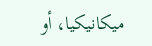ميكانيكيا، أو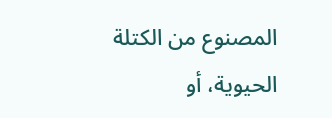المصنوع من الكتلة الحيوية، أو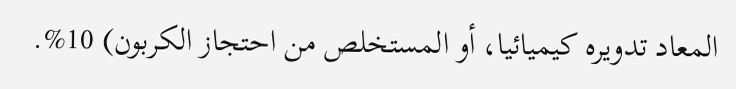المعاد تدويره كيميائيا، أو المستخلص من احتجاز الكربون) 10%.